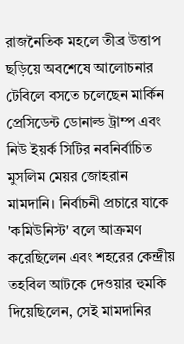রাজনৈতিক মহলে তীব্র উত্তাপ ছড়িয়ে অবশেষে আলোচনার টেবিলে বসতে চলেছেন মার্কিন প্রেসিডেন্ট ডোনাল্ড ট্রাম্প এবং নিউ ইয়র্ক সিটির নবনির্বাচিত মুসলিম মেয়র জোহরান মামদানি। নির্বাচনী প্রচারে যাকে 'কমিউনিস্ট' বলে আক্রমণ করেছিলেন এবং শহরের কেন্দ্রীয় তহবিল আটকে দেওয়ার হুমকি দিয়েছিলেন, সেই মামদানির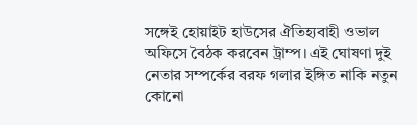সঙ্গেই হোয়াইট হাউসের ঐতিহ্যবাহী ওভাল অফিসে বৈঠক করবেন ট্রাম্প। এই ঘোষণা দুই নেতার সম্পর্কের বরফ গলার ইঙ্গিত নাকি নতুন কোনো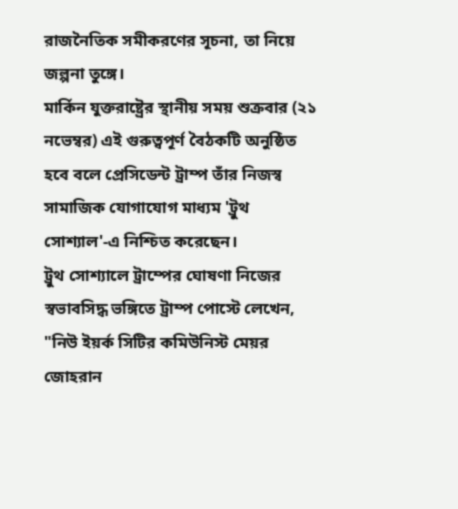রাজনৈতিক সমীকরণের সূচনা, তা নিয়ে জল্পনা তুঙ্গে।
মার্কিন যুক্তরাষ্ট্রের স্থানীয় সময় শুক্রবার (২১ নভেম্বর) এই গুরুত্বপূর্ণ বৈঠকটি অনুষ্ঠিত হবে বলে প্রেসিডেন্ট ট্রাম্প তাঁর নিজস্ব সামাজিক যোগাযোগ মাধ্যম 'ট্রুথ সোশ্যাল'-এ নিশ্চিত করেছেন।
ট্রুথ সোশ্যালে ট্রাম্পের ঘোষণা নিজের স্বভাবসিদ্ধ ভঙ্গিতে ট্রাম্প পোস্টে লেখেন, "নিউ ইয়র্ক সিটির কমিউনিস্ট মেয়র জোহরান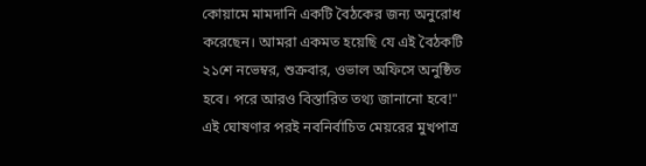কোয়ামে মামদানি একটি বৈঠকের জন্য অনুরোধ করেছেন। আমরা একমত হয়েছি যে এই বৈঠকটি ২১শে নভেম্বর, শুক্রবার, ওভাল অফিসে অনুষ্ঠিত হবে। পরে আরও বিস্তারিত তথ্য জানানো হবে!"
এই ঘোষণার পরই নবনির্বাচিত মেয়রের মুখপাত্র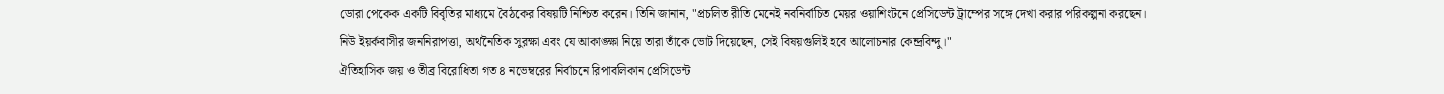ডোরা পেকেক একটি বিবৃতির মাধ্যমে বৈঠকের বিষয়টি নিশ্চিত করেন। তিনি জানান, "প্রচলিত রীতি মেনেই নবনির্বাচিত মেয়র ওয়াশিংটনে প্রেসিডেন্ট ট্রাম্পের সঙ্গে দেখা করার পরিকল্পনা করছেন। নিউ ইয়র্কবাসীর জননিরাপত্তা, অর্থনৈতিক সুরক্ষা এবং যে আকাঙ্ক্ষা নিয়ে তারা তাঁকে ভোট দিয়েছেন, সেই বিষয়গুলিই হবে আলোচনার কেন্দ্রবিন্দু।"
ঐতিহাসিক জয় ও তীব্র বিরোধিতা গত ৪ নভেম্বরের নির্বাচনে রিপাবলিকান প্রেসিডেন্ট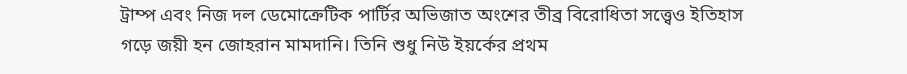ট্রাম্প এবং নিজ দল ডেমোক্রেটিক পার্টির অভিজাত অংশের তীব্র বিরোধিতা সত্ত্বেও ইতিহাস গড়ে জয়ী হন জোহরান মামদানি। তিনি শুধু নিউ ইয়র্কের প্রথম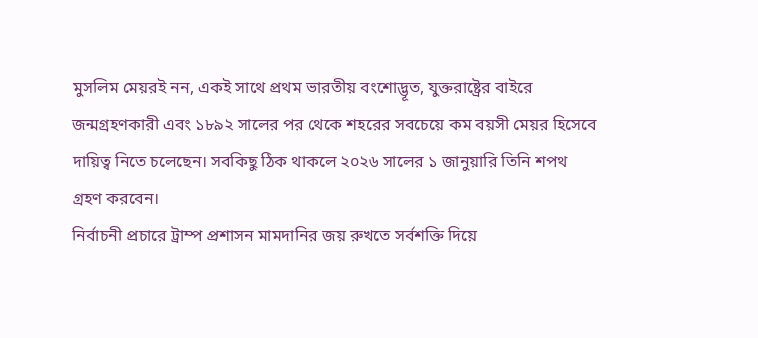মুসলিম মেয়রই নন, একই সাথে প্রথম ভারতীয় বংশোদ্ভূত, যুক্তরাষ্ট্রের বাইরে জন্মগ্রহণকারী এবং ১৮৯২ সালের পর থেকে শহরের সবচেয়ে কম বয়সী মেয়র হিসেবে দায়িত্ব নিতে চলেছেন। সবকিছু ঠিক থাকলে ২০২৬ সালের ১ জানুয়ারি তিনি শপথ গ্রহণ করবেন।
নির্বাচনী প্রচারে ট্রাম্প প্রশাসন মামদানির জয় রুখতে সর্বশক্তি দিয়ে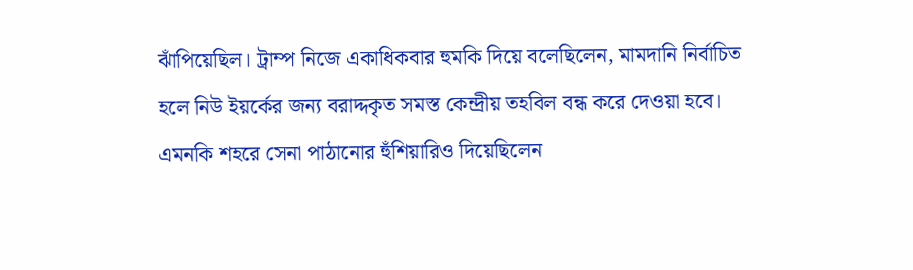ঝাঁপিয়েছিল। ট্রাম্প নিজে একাধিকবার হুমকি দিয়ে বলেছিলেন, মামদানি নির্বাচিত হলে নিউ ইয়র্কের জন্য বরাদ্দকৃত সমস্ত কেন্দ্রীয় তহবিল বন্ধ করে দেওয়া হবে। এমনকি শহরে সেনা পাঠানোর হুঁশিয়ারিও দিয়েছিলেন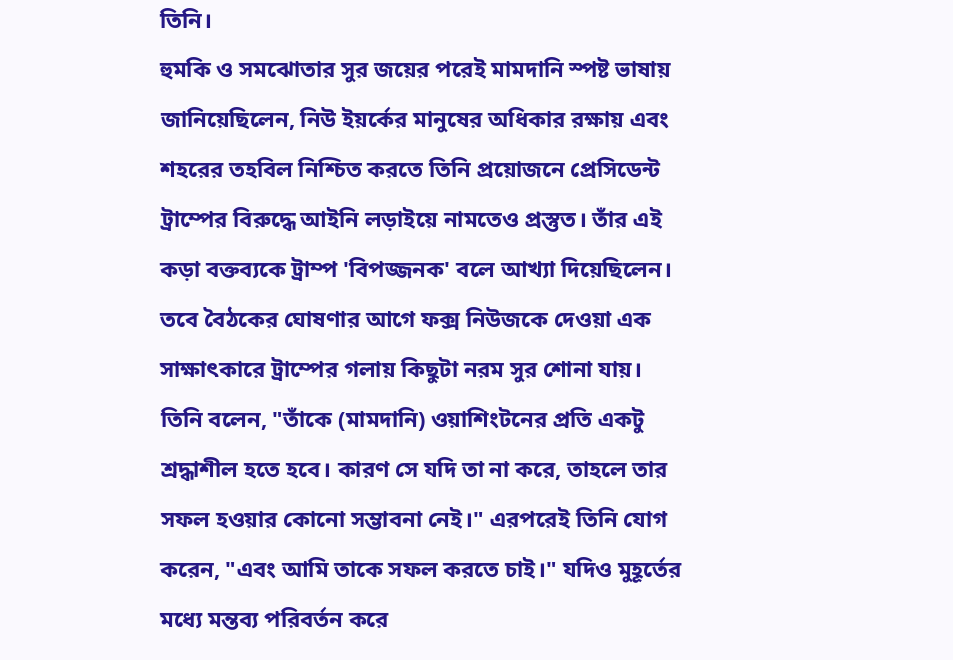তিনি।
হুমকি ও সমঝোতার সুর জয়ের পরেই মামদানি স্পষ্ট ভাষায় জানিয়েছিলেন, নিউ ইয়র্কের মানুষের অধিকার রক্ষায় এবং শহরের তহবিল নিশ্চিত করতে তিনি প্রয়োজনে প্রেসিডেন্ট ট্রাম্পের বিরুদ্ধে আইনি লড়াইয়ে নামতেও প্রস্তুত। তাঁর এই কড়া বক্তব্যকে ট্রাম্প 'বিপজ্জনক' বলে আখ্যা দিয়েছিলেন।
তবে বৈঠকের ঘোষণার আগে ফক্স নিউজকে দেওয়া এক সাক্ষাৎকারে ট্রাম্পের গলায় কিছুটা নরম সুর শোনা যায়। তিনি বলেন, "তাঁকে (মামদানি) ওয়াশিংটনের প্রতি একটু শ্রদ্ধাশীল হতে হবে। কারণ সে যদি তা না করে, তাহলে তার সফল হওয়ার কোনো সম্ভাবনা নেই।" এরপরেই তিনি যোগ করেন, "এবং আমি তাকে সফল করতে চাই।" যদিও মুহূর্তের মধ্যে মন্তব্য পরিবর্তন করে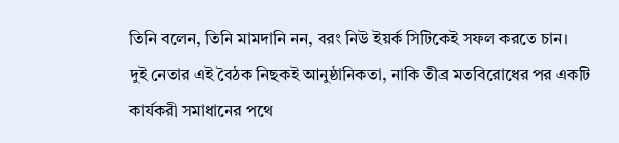তিনি বলেন, তিনি মামদানি নন, বরং নিউ ইয়র্ক সিটিকেই সফল করতে চান।
দুই নেতার এই বৈঠক নিছকই আনুষ্ঠানিকতা, নাকি তীব্র মতবিরোধের পর একটি কার্যকরী সমাধানের পথে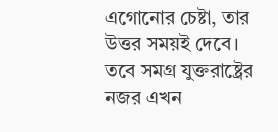এগোনোর চেষ্টা, তার উত্তর সময়ই দেবে। তবে সমগ্র যুক্তরাষ্ট্রের নজর এখন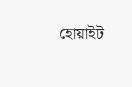হোয়াইট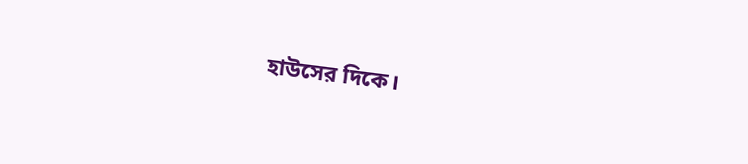হাউসের দিকে।